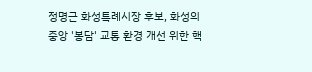정명근 화성특례시장 후보, 화성의 중앙 '봉담' 교통 환경 개선 위한 핵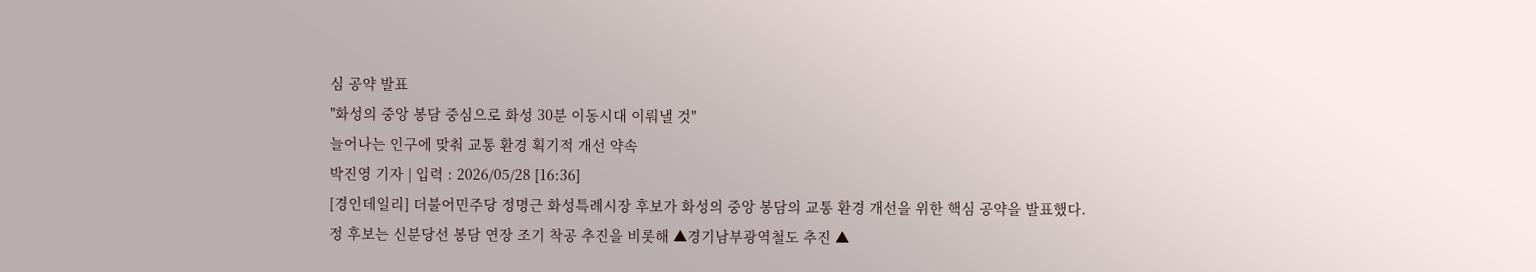심 공약 발표
"화성의 중앙 봉담 중심으로 화성 30분 이동시대 이뤄낼 것"
늘어나는 인구에 맞춰 교통 환경 획기적 개선 약속
박진영 기자 | 입력 : 2026/05/28 [16:36]
[경인데일리] 더불어민주당 정명근 화성특례시장 후보가 화성의 중앙 봉담의 교통 환경 개선을 위한 핵심 공약을 발표했다.
정 후보는 신분당선 봉담 연장 조기 착공 추진을 비롯해 ▲경기남부광역철도 추진 ▲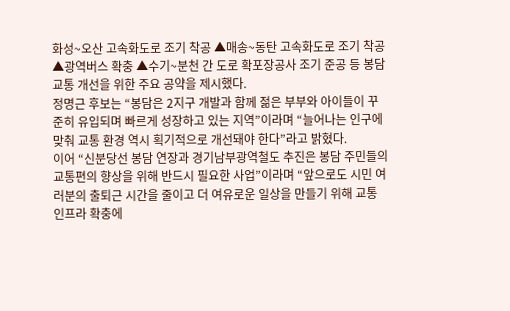화성~오산 고속화도로 조기 착공 ▲매송~동탄 고속화도로 조기 착공 ▲광역버스 확충 ▲수기~분천 간 도로 확포장공사 조기 준공 등 봉담 교통 개선을 위한 주요 공약을 제시했다.
정명근 후보는 “봉담은 2지구 개발과 함께 젊은 부부와 아이들이 꾸준히 유입되며 빠르게 성장하고 있는 지역”이라며 “늘어나는 인구에 맞춰 교통 환경 역시 획기적으로 개선돼야 한다”라고 밝혔다.
이어 “신분당선 봉담 연장과 경기남부광역철도 추진은 봉담 주민들의 교통편의 향상을 위해 반드시 필요한 사업”이라며 “앞으로도 시민 여러분의 출퇴근 시간을 줄이고 더 여유로운 일상을 만들기 위해 교통 인프라 확충에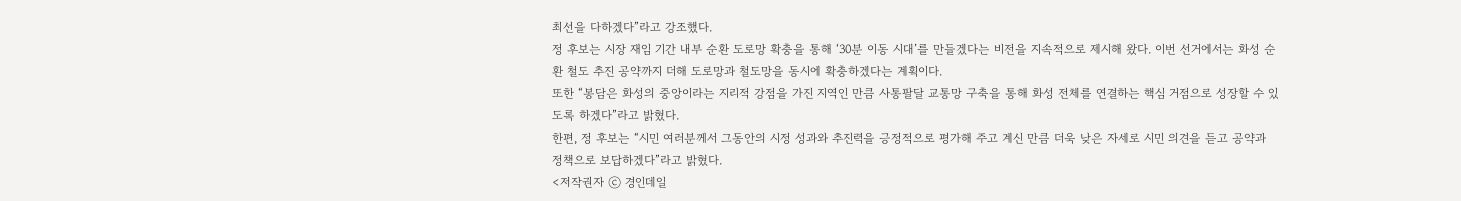최선을 다하겠다”라고 강조했다.
정 후보는 시장 재임 기간 내부 순환 도로망 확충을 통해 ‘30분 이동 시대’를 만들겠다는 비전을 지속적으로 제시해 왔다. 이번 선거에서는 화성 순환 철도 추진 공약까지 더해 도로망과 철도망을 동시에 확충하겠다는 계획이다.
또한 “봉담은 화성의 중앙이라는 지리적 강점을 가진 지역인 만큼 사통팔달 교통망 구축을 통해 화성 전체를 연결하는 핵심 거점으로 성장할 수 있도록 하겠다”라고 밝혔다.
한편, 정 후보는 “시민 여러분께서 그동안의 시정 성과와 추진력을 긍정적으로 평가해 주고 계신 만큼 더욱 낮은 자세로 시민 의견을 듣고 공약과 정책으로 보답하겠다”라고 밝혔다.
<저작권자 ⓒ 경인데일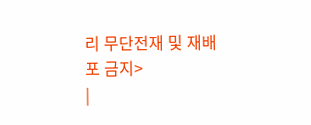리 무단전재 및 재배포 금지>
|